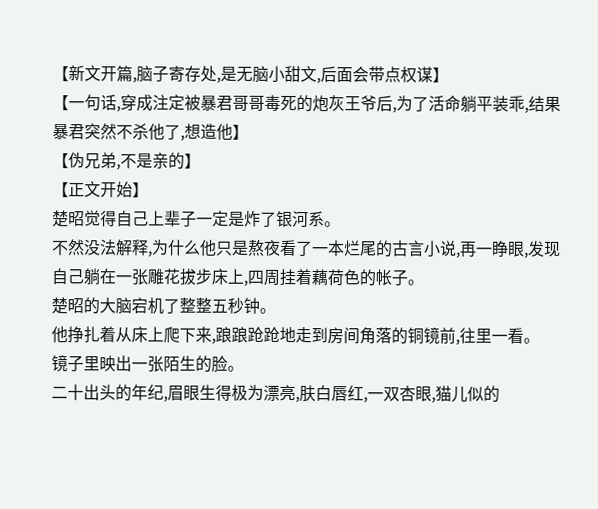【新文开篇,脑子寄存处,是无脑小甜文,后面会带点权谋】
【一句话,穿成注定被暴君哥哥毒死的炮灰王爷后,为了活命躺平装乖,结果暴君突然不杀他了,想造他】
【伪兄弟,不是亲的】
【正文开始】
楚昭觉得自己上辈子一定是炸了银河系。
不然没法解释,为什么他只是熬夜看了一本烂尾的古言小说,再一睁眼,发现自己躺在一张雕花拔步床上,四周挂着藕荷色的帐子。
楚昭的大脑宕机了整整五秒钟。
他挣扎着从床上爬下来,踉踉跄跄地走到房间角落的铜镜前,往里一看。
镜子里映出一张陌生的脸。
二十出头的年纪,眉眼生得极为漂亮,肤白唇红,一双杏眼,猫儿似的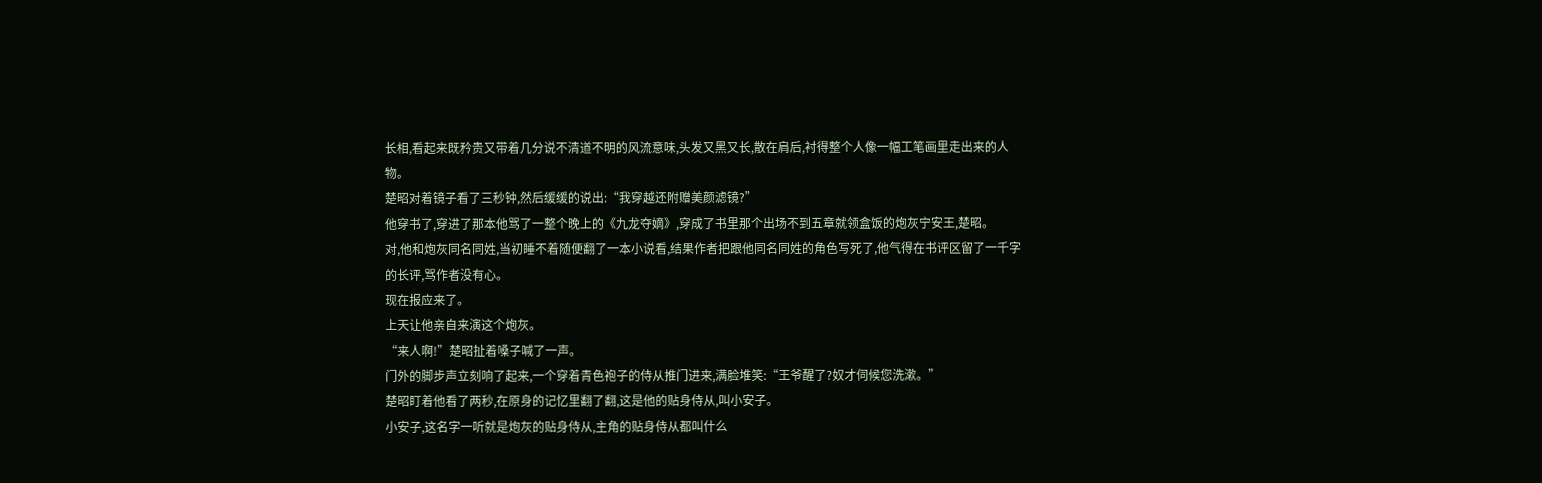长相,看起来既矜贵又带着几分说不清道不明的风流意味,头发又黑又长,散在肩后,衬得整个人像一幅工笔画里走出来的人物。
楚昭对着镜子看了三秒钟,然后缓缓的说出:“我穿越还附赠美颜滤镜?”
他穿书了,穿进了那本他骂了一整个晚上的《九龙夺嫡》,穿成了书里那个出场不到五章就领盒饭的炮灰宁安王,楚昭。
对,他和炮灰同名同姓,当初睡不着随便翻了一本小说看,结果作者把跟他同名同姓的角色写死了,他气得在书评区留了一千字的长评,骂作者没有心。
现在报应来了。
上天让他亲自来演这个炮灰。
“来人啊!”楚昭扯着嗓子喊了一声。
门外的脚步声立刻响了起来,一个穿着青色袍子的侍从推门进来,满脸堆笑:“王爷醒了?奴才伺候您洗漱。”
楚昭盯着他看了两秒,在原身的记忆里翻了翻,这是他的贴身侍从,叫小安子。
小安子,这名字一听就是炮灰的贴身侍从,主角的贴身侍从都叫什么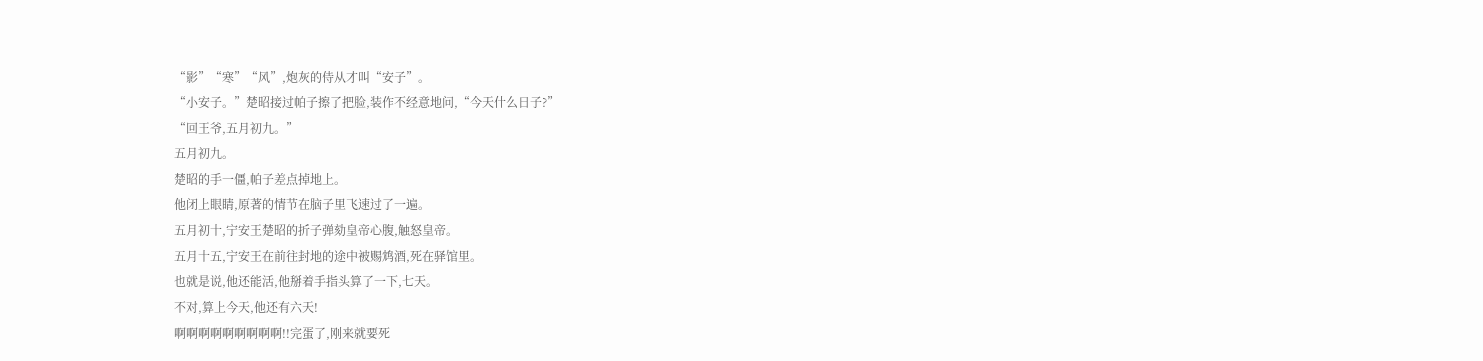“影”“寒”“风”,炮灰的侍从才叫“安子”。
“小安子。”楚昭接过帕子擦了把脸,装作不经意地问,“今天什么日子?”
“回王爷,五月初九。”
五月初九。
楚昭的手一僵,帕子差点掉地上。
他闭上眼睛,原著的情节在脑子里飞速过了一遍。
五月初十,宁安王楚昭的折子弹劾皇帝心腹,触怒皇帝。
五月十五,宁安王在前往封地的途中被赐鸩酒,死在驿馆里。
也就是说,他还能活,他掰着手指头算了一下,七天。
不对,算上今天,他还有六天!
啊啊啊啊啊啊啊啊啊!!完蛋了,刚来就要死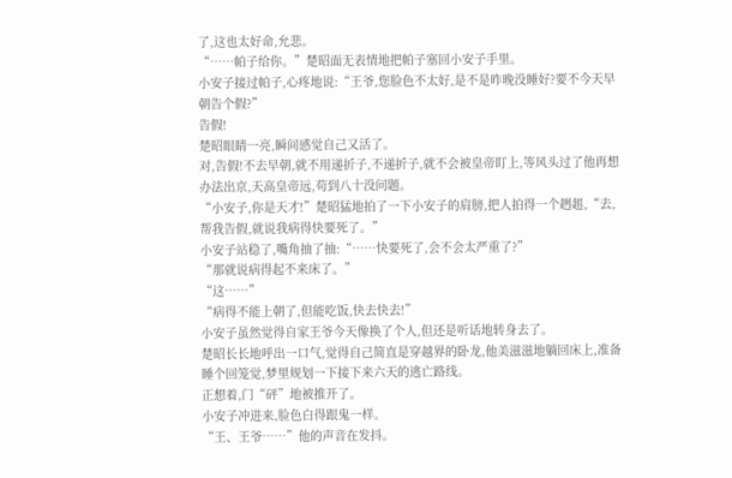了,这也太好命,允悲。
“……帕子给你。”楚昭面无表情地把帕子塞回小安子手里。
小安子接过帕子,心疼地说:“王爷,您脸色不太好,是不是昨晚没睡好?要不今天早朝告个假?”
告假!
楚昭眼睛一亮,瞬间感觉自己又活了。
对,告假!不去早朝,就不用递折子,不递折子,就不会被皇帝盯上,等风头过了他再想办法出京,天高皇帝远,苟到八十没问题。
“小安子,你是天才!”楚昭猛地拍了一下小安子的肩膀,把人拍得一个趔趄,“去,帮我告假,就说我病得快要死了。”
小安子站稳了,嘴角抽了抽:“……快要死了,会不会太严重了?”
“那就说病得起不来床了。”
“这……”
“病得不能上朝了,但能吃饭,快去快去!”
小安子虽然觉得自家王爷今天像换了个人,但还是听话地转身去了。
楚昭长长地呼出一口气,觉得自己简直是穿越界的卧龙,他美滋滋地躺回床上,准备睡个回笼觉,梦里规划一下接下来六天的逃亡路线。
正想着,门“砰”地被推开了。
小安子冲进来,脸色白得跟鬼一样。
“王、王爷……”他的声音在发抖。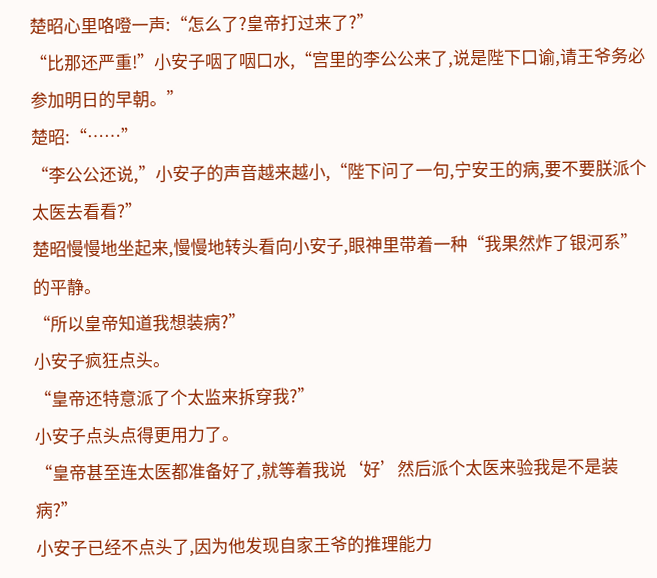楚昭心里咯噔一声:“怎么了?皇帝打过来了?”
“比那还严重!”小安子咽了咽口水,“宫里的李公公来了,说是陛下口谕,请王爷务必参加明日的早朝。”
楚昭:“……”
“李公公还说,”小安子的声音越来越小,“陛下问了一句,宁安王的病,要不要朕派个太医去看看?”
楚昭慢慢地坐起来,慢慢地转头看向小安子,眼神里带着一种“我果然炸了银河系”的平静。
“所以皇帝知道我想装病?”
小安子疯狂点头。
“皇帝还特意派了个太监来拆穿我?”
小安子点头点得更用力了。
“皇帝甚至连太医都准备好了,就等着我说‘好’然后派个太医来验我是不是装病?”
小安子已经不点头了,因为他发现自家王爷的推理能力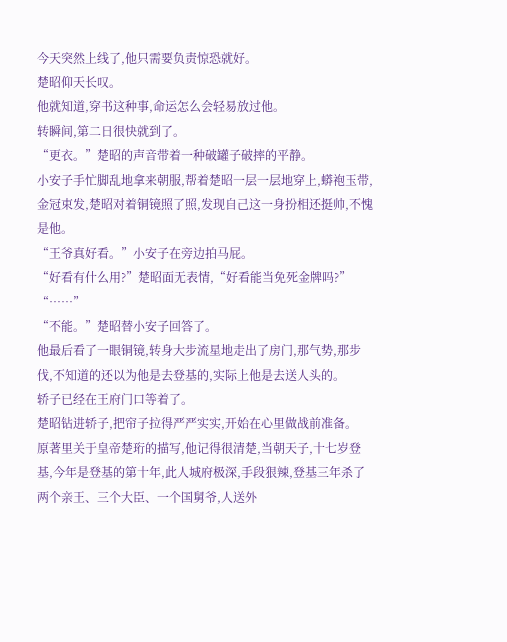今天突然上线了,他只需要负责惊恐就好。
楚昭仰天长叹。
他就知道,穿书这种事,命运怎么会轻易放过他。
转瞬间,第二日很快就到了。
“更衣。”楚昭的声音带着一种破罐子破摔的平静。
小安子手忙脚乱地拿来朝服,帮着楚昭一层一层地穿上,蟒袍玉带,金冠束发,楚昭对着铜镜照了照,发现自己这一身扮相还挺帅,不愧是他。
“王爷真好看。”小安子在旁边拍马屁。
“好看有什么用?”楚昭面无表情,“好看能当免死金牌吗?”
“……”
“不能。”楚昭替小安子回答了。
他最后看了一眼铜镜,转身大步流星地走出了房门,那气势,那步伐,不知道的还以为他是去登基的,实际上他是去送人头的。
轿子已经在王府门口等着了。
楚昭钻进轿子,把帘子拉得严严实实,开始在心里做战前准备。
原著里关于皇帝楚珩的描写,他记得很清楚,当朝天子,十七岁登基,今年是登基的第十年,此人城府极深,手段狠辣,登基三年杀了两个亲王、三个大臣、一个国舅爷,人送外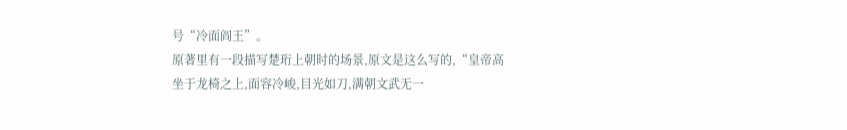号“冷面阎王”。
原著里有一段描写楚珩上朝时的场景,原文是这么写的,“皇帝高坐于龙椅之上,面容冷峻,目光如刀,满朝文武无一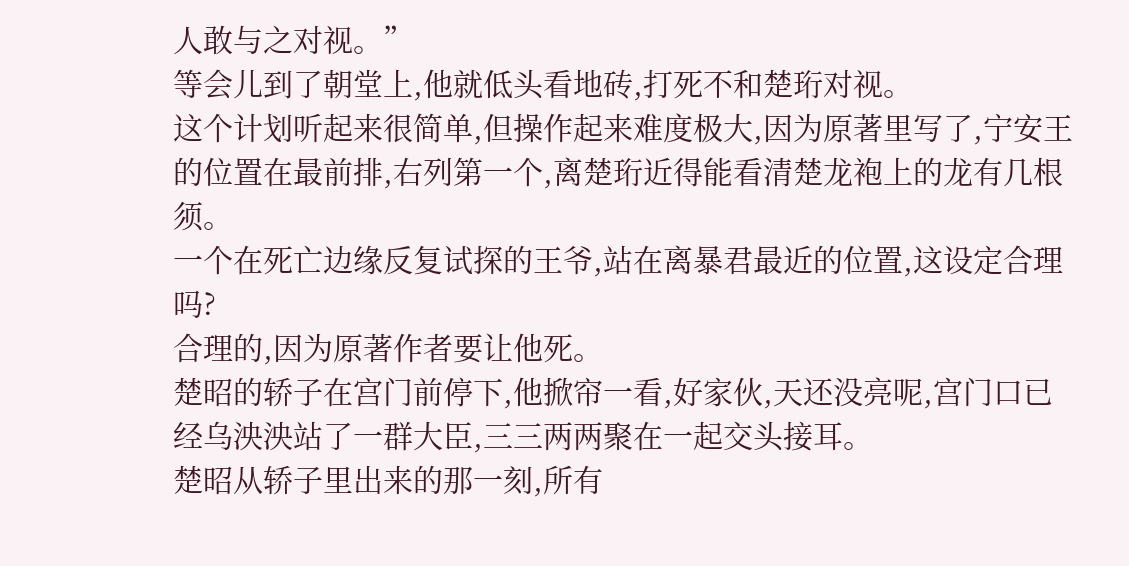人敢与之对视。”
等会儿到了朝堂上,他就低头看地砖,打死不和楚珩对视。
这个计划听起来很简单,但操作起来难度极大,因为原著里写了,宁安王的位置在最前排,右列第一个,离楚珩近得能看清楚龙袍上的龙有几根须。
一个在死亡边缘反复试探的王爷,站在离暴君最近的位置,这设定合理吗?
合理的,因为原著作者要让他死。
楚昭的轿子在宫门前停下,他掀帘一看,好家伙,天还没亮呢,宫门口已经乌泱泱站了一群大臣,三三两两聚在一起交头接耳。
楚昭从轿子里出来的那一刻,所有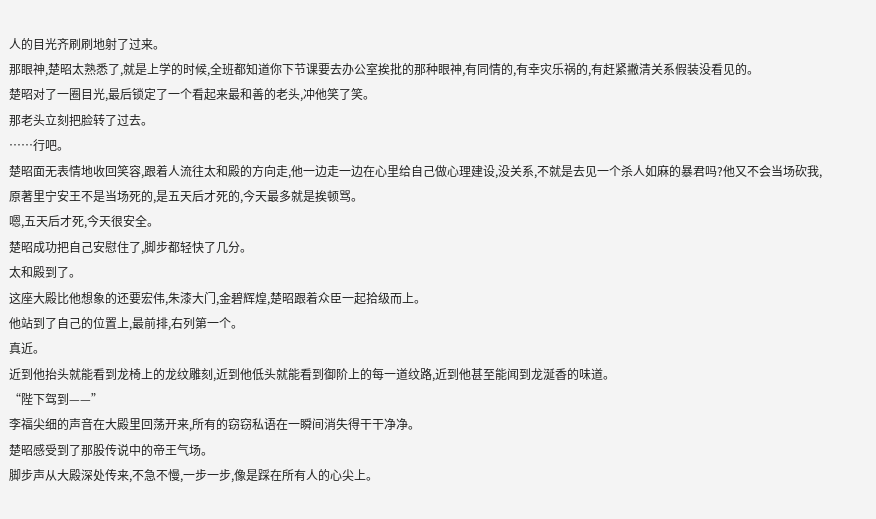人的目光齐刷刷地射了过来。
那眼神,楚昭太熟悉了,就是上学的时候,全班都知道你下节课要去办公室挨批的那种眼神,有同情的,有幸灾乐祸的,有赶紧撇清关系假装没看见的。
楚昭对了一圈目光,最后锁定了一个看起来最和善的老头,冲他笑了笑。
那老头立刻把脸转了过去。
……行吧。
楚昭面无表情地收回笑容,跟着人流往太和殿的方向走,他一边走一边在心里给自己做心理建设,没关系,不就是去见一个杀人如麻的暴君吗?他又不会当场砍我,原著里宁安王不是当场死的,是五天后才死的,今天最多就是挨顿骂。
嗯,五天后才死,今天很安全。
楚昭成功把自己安慰住了,脚步都轻快了几分。
太和殿到了。
这座大殿比他想象的还要宏伟,朱漆大门,金碧辉煌,楚昭跟着众臣一起拾级而上。
他站到了自己的位置上,最前排,右列第一个。
真近。
近到他抬头就能看到龙椅上的龙纹雕刻,近到他低头就能看到御阶上的每一道纹路,近到他甚至能闻到龙涎香的味道。
“陛下驾到——”
李福尖细的声音在大殿里回荡开来,所有的窃窃私语在一瞬间消失得干干净净。
楚昭感受到了那股传说中的帝王气场。
脚步声从大殿深处传来,不急不慢,一步一步,像是踩在所有人的心尖上。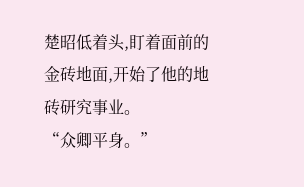楚昭低着头,盯着面前的金砖地面,开始了他的地砖研究事业。
“众卿平身。”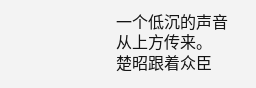一个低沉的声音从上方传来。
楚昭跟着众臣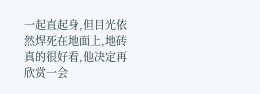一起直起身,但目光依然焊死在地面上,地砖真的很好看,他决定再欣赏一会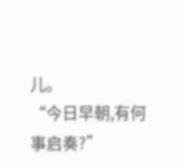儿。
“今日早朝,有何事启奏?”